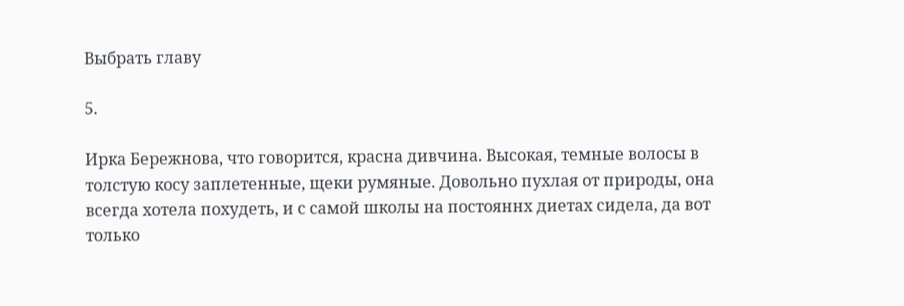Выбрать главу

5.

Ирка Бережнова, что говорится, красна дивчина. Высокая, темные волосы в толстую косу заплетенные, щеки румяные. Довольно пухлая от природы, она всегда хотела похудеть, и с самой школы на постояннх диетах сидела, да вот только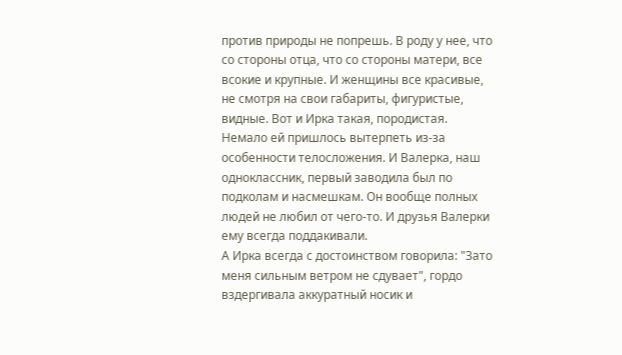против природы не попрешь. В роду у нее, что со стороны отца, что со стороны матери, все всокие и крупные. И женщины все красивые, не смотря на свои габариты, фигуристые, видные. Вот и Ирка такая, породистая.
Немало ей пришлось вытерпеть из-за особенности телосложения. И Валерка, наш одноклассник, первый заводила был по подколам и насмешкам. Он вообще полных людей не любил от чего-то. И друзья Валерки ему всегда поддакивали.
А Ирка всегда с достоинством говорила: "Зато меня сильным ветром не сдувает", гордо вздергивала аккуратный носик и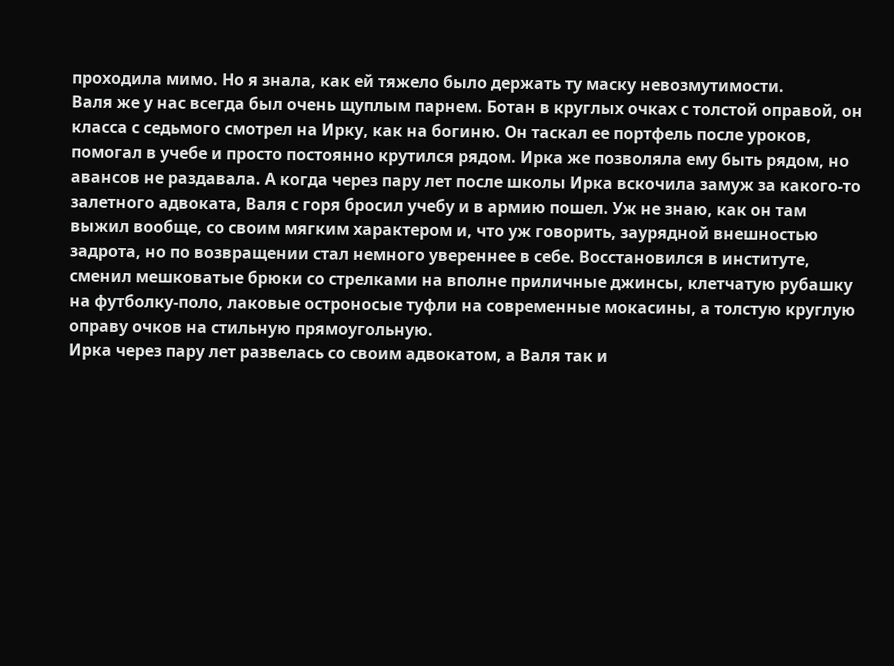проходила мимо. Но я знала, как ей тяжело было держать ту маску невозмутимости.
Валя же у нас всегда был очень щуплым парнем. Ботан в круглых очках с толстой оправой, он класса с седьмого смотрел на Ирку, как на богиню. Он таскал ее портфель после уроков, помогал в учебе и просто постоянно крутился рядом. Ирка же позволяла ему быть рядом, но авансов не раздавала. А когда через пару лет после школы Ирка вскочила замуж за какого-то залетного адвоката, Валя с горя бросил учебу и в армию пошел. Уж не знаю, как он там выжил вообще, со своим мягким характером и, что уж говорить, заурядной внешностью задрота, но по возвращении стал немного увереннее в себе. Восстановился в институте, сменил мешковатые брюки со стрелками на вполне приличные джинсы, клетчатую рубашку на футболку-поло, лаковые остроносые туфли на современные мокасины, а толстую круглую оправу очков на стильную прямоугольную.
Ирка через пару лет развелась со своим адвокатом, а Валя так и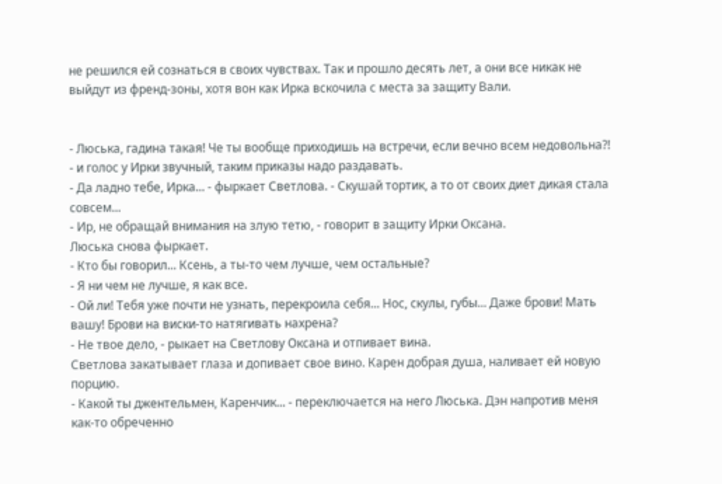не решился ей сознаться в своих чувствах. Так и прошло десять лет, а они все никак не выйдут из френд-зоны, хотя вон как Ирка вскочила с места за защиту Вали.


- Люська, гадина такая! Че ты вообще приходишь на встречи, если вечно всем недовольна?! - и голос у Ирки звучный, таким приказы надо раздавать.
- Да ладно тебе, Ирка... - фыркает Светлова. - Скушай тортик, а то от своих диет дикая стала совсем...
- Ир, не обращай внимания на злую тетю, - говорит в защиту Ирки Оксана.
Люська снова фыркает.
- Кто бы говорил... Ксень, а ты-то чем лучше, чем остальные?
- Я ни чем не лучше, я как все.
- Ой ли! Тебя уже почти не узнать, перекроила себя... Нос, скулы, губы... Даже брови! Мать вашу! Брови на виски-то натягивать нахрена?
- Не твое дело, - рыкает на Светлову Оксана и отпивает вина.
Светлова закатывает глаза и допивает свое вино. Карен добрая душа, наливает ей новую порцию.
- Какой ты джентельмен, Каренчик... - переключается на него Люська. Дэн напротив меня как-то обреченно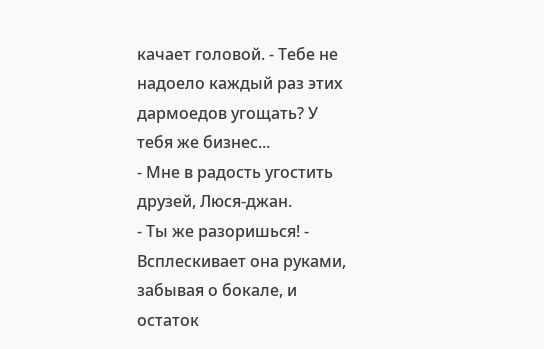качает головой. - Тебе не надоело каждый раз этих дармоедов угощать? У тебя же бизнес...
- Мне в радость угостить друзей, Люся-джан.
- Ты же разоришься! - Всплескивает она руками, забывая о бокале, и остаток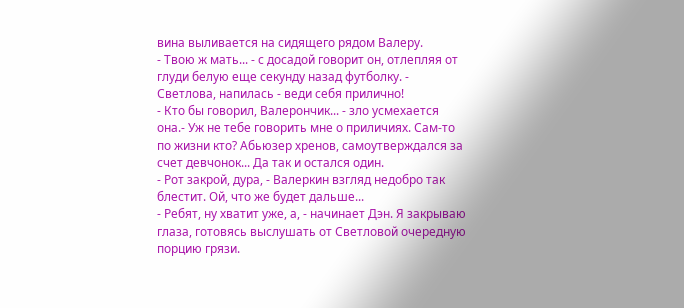вина выливается на сидящего рядом Валеру.
- Твою ж мать... - с досадой говорит он, отлепляя от глуди белую еще секунду назад футболку. - Светлова, напилась - веди себя прилично!
- Кто бы говорил, Валерончик... - зло усмехается она.- Уж не тебе говорить мне о приличиях. Сам-то по жизни кто? Абьюзер хренов, самоутверждался за счет девчонок... Да так и остался один.
- Рот закрой, дура, - Валеркин взгляд недобро так блестит. Ой, что же будет дальше...
- Ребят, ну хватит уже, а, - начинает Дэн. Я закрываю глаза, готовясь выслушать от Светловой очередную порцию грязи.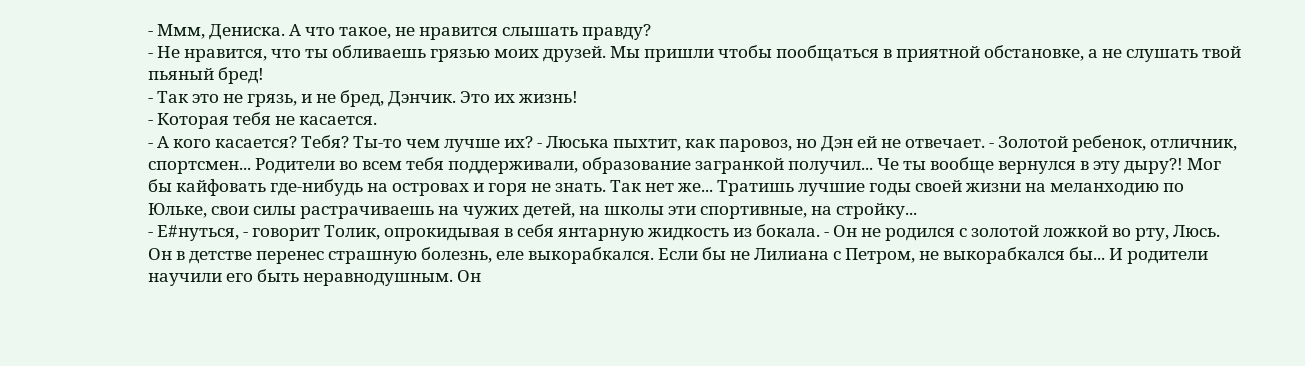- Ммм, Дениска. А что такое, не нравится слышать правду?
- Не нравится, что ты обливаешь грязью моих друзей. Мы пришли чтобы пообщаться в приятной обстановке, а не слушать твой пьяный бред!
- Так это не грязь, и не бред, Дэнчик. Это их жизнь!
- Которая тебя не касается.
- А кого касается? Тебя? Ты-то чем лучше их? - Люська пыхтит, как паровоз, но Дэн ей не отвечает. - Золотой ребенок, отличник, спортсмен... Родители во всем тебя поддерживали, образование загранкой получил... Че ты вообще вернулся в эту дыру?! Мог бы кайфовать где-нибудь на островах и горя не знать. Так нет же... Тратишь лучшие годы своей жизни на меланходию по Юльке, свои силы растрачиваешь на чужих детей, на школы эти спортивные, на стройку...
- Е#нуться, - говорит Толик, опрокидывая в себя янтарную жидкость из бокала. - Он не родился с золотой ложкой во рту, Люсь. Он в детстве перенес страшную болезнь, еле выкорабкался. Если бы не Лилиана с Петром, не выкорабкался бы... И родители научили его быть неравнодушным. Он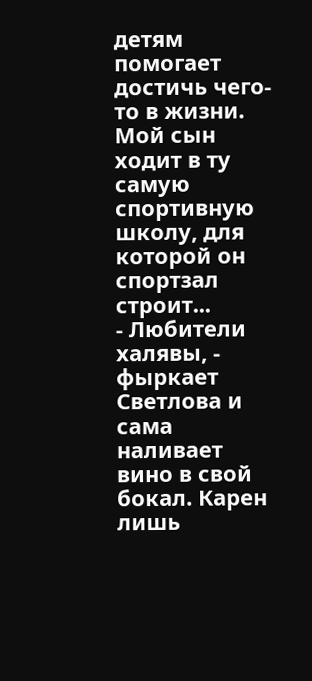детям помогает достичь чего-то в жизни. Мой сын ходит в ту самую спортивную школу, для которой он спортзал строит...
- Любители халявы, - фыркает Светлова и сама наливает вино в свой бокал. Карен лишь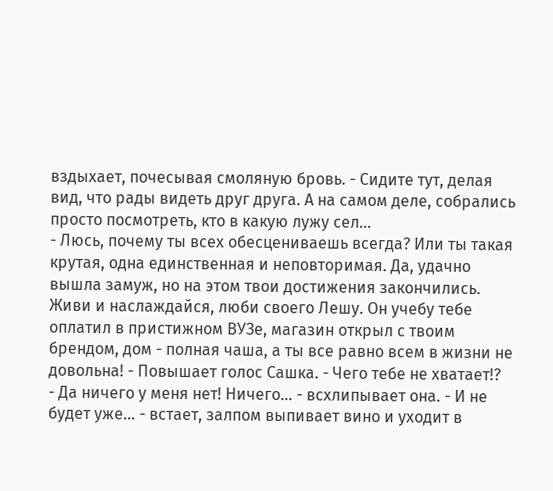вздыхает, почесывая смоляную бровь. - Сидите тут, делая вид, что рады видеть друг друга. А на самом деле, собрались просто посмотреть, кто в какую лужу сел...
- Люсь, почему ты всех обесцениваешь всегда? Или ты такая крутая, одна единственная и неповторимая. Да, удачно вышла замуж, но на этом твои достижения закончились. Живи и наслаждайся, люби своего Лешу. Он учебу тебе оплатил в пристижном ВУЗе, магазин открыл с твоим брендом, дом - полная чаша, а ты все равно всем в жизни не довольна! - Повышает голос Сашка. - Чего тебе не хватает!?
- Да ничего у меня нет! Ничего... - всхлипывает она. - И не будет уже... - встает, залпом выпивает вино и уходит в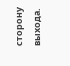сторону выхода.